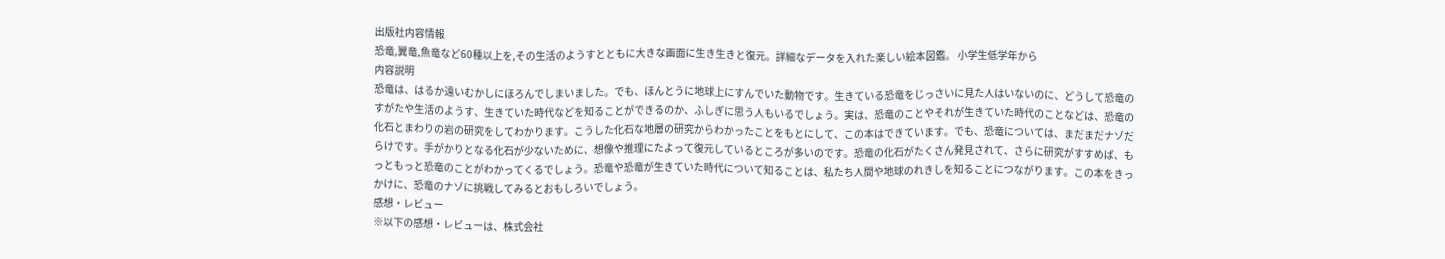出版社内容情報
恐竜,翼竜,魚竜など60種以上を,その生活のようすとともに大きな画面に生き生きと復元。詳細なデータを入れた楽しい絵本図鑑。 小学生低学年から
内容説明
恐竜は、はるか遠いむかしにほろんでしまいました。でも、ほんとうに地球上にすんでいた動物です。生きている恐竜をじっさいに見た人はいないのに、どうして恐竜のすがたや生活のようす、生きていた時代などを知ることができるのか、ふしぎに思う人もいるでしょう。実は、恐竜のことやそれが生きていた時代のことなどは、恐竜の化石とまわりの岩の研究をしてわかります。こうした化石な地層の研究からわかったことをもとにして、この本はできています。でも、恐竜については、まだまだナゾだらけです。手がかりとなる化石が少ないために、想像や推理にたよって復元しているところが多いのです。恐竜の化石がたくさん発見されて、さらに研究がすすめば、もっともっと恐竜のことがわかってくるでしょう。恐竜や恐竜が生きていた時代について知ることは、私たち人間や地球のれきしを知ることにつながります。この本をきっかけに、恐竜のナゾに挑戦してみるとおもしろいでしょう。
感想・レビュー
※以下の感想・レビューは、株式会社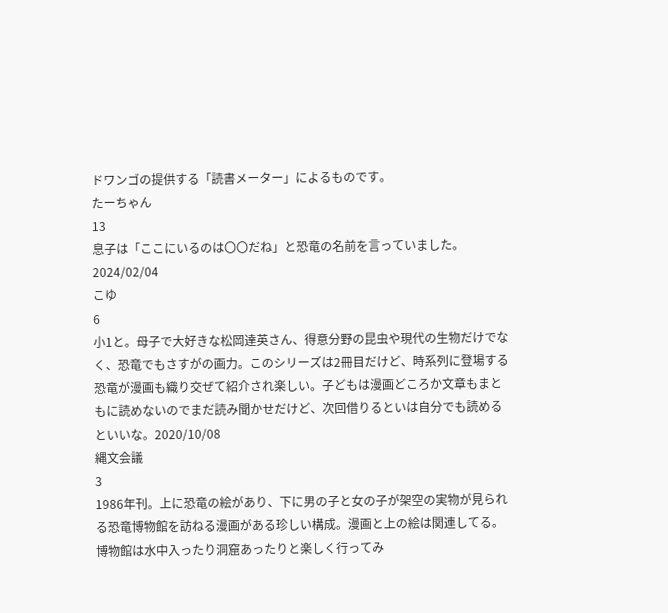ドワンゴの提供する「読書メーター」によるものです。
たーちゃん
13
息子は「ここにいるのは〇〇だね」と恐竜の名前を言っていました。2024/02/04
こゆ
6
小1と。母子で大好きな松岡達英さん、得意分野の昆虫や現代の生物だけでなく、恐竜でもさすがの画力。このシリーズは2冊目だけど、時系列に登場する恐竜が漫画も織り交ぜて紹介され楽しい。子どもは漫画どころか文章もまともに読めないのでまだ読み聞かせだけど、次回借りるといは自分でも読めるといいな。2020/10/08
縄文会議
3
1986年刊。上に恐竜の絵があり、下に男の子と女の子が架空の実物が見られる恐竜博物館を訪ねる漫画がある珍しい構成。漫画と上の絵は関連してる。博物館は水中入ったり洞窟あったりと楽しく行ってみ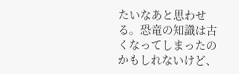たいなあと思わせる。恐竜の知識は古くなってしまったのかもしれないけど、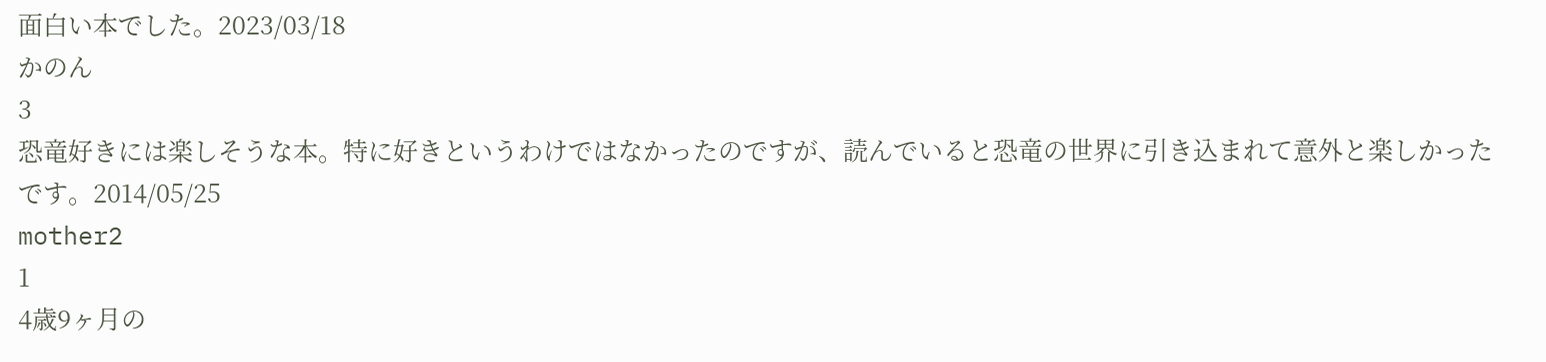面白い本でした。2023/03/18
かのん
3
恐竜好きには楽しそうな本。特に好きというわけではなかったのですが、読んでいると恐竜の世界に引き込まれて意外と楽しかったです。2014/05/25
mother2
1
4歳9ヶ月の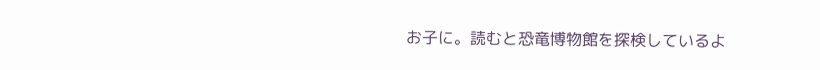お子に。読むと恐竜博物館を探検しているよ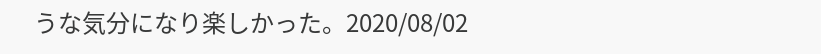うな気分になり楽しかった。2020/08/02